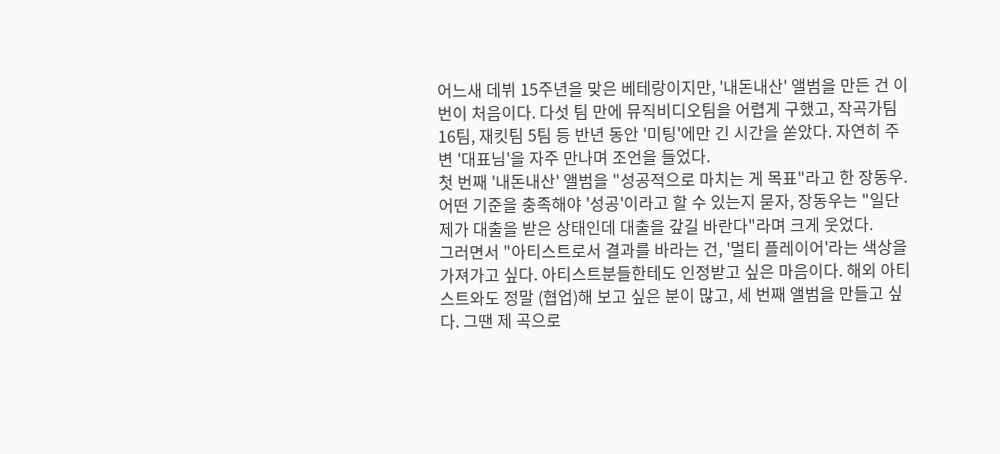어느새 데뷔 15주년을 맞은 베테랑이지만, '내돈내산' 앨범을 만든 건 이번이 처음이다. 다섯 팀 만에 뮤직비디오팀을 어렵게 구했고, 작곡가팀 16팀, 재킷팀 5팀 등 반년 동안 '미팅'에만 긴 시간을 쏟았다. 자연히 주변 '대표님'을 자주 만나며 조언을 들었다.
첫 번째 '내돈내산' 앨범을 "성공적으로 마치는 게 목표"라고 한 장동우. 어떤 기준을 충족해야 '성공'이라고 할 수 있는지 묻자, 장동우는 "일단 제가 대출을 받은 상태인데 대출을 갚길 바란다"라며 크게 웃었다.
그러면서 "아티스트로서 결과를 바라는 건, '멀티 플레이어'라는 색상을 가져가고 싶다. 아티스트분들한테도 인정받고 싶은 마음이다. 해외 아티스트와도 정말 (협업)해 보고 싶은 분이 많고, 세 번째 앨범을 만들고 싶다. 그땐 제 곡으로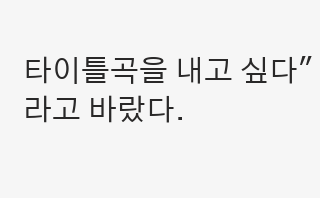타이틀곡을 내고 싶다"라고 바랐다.